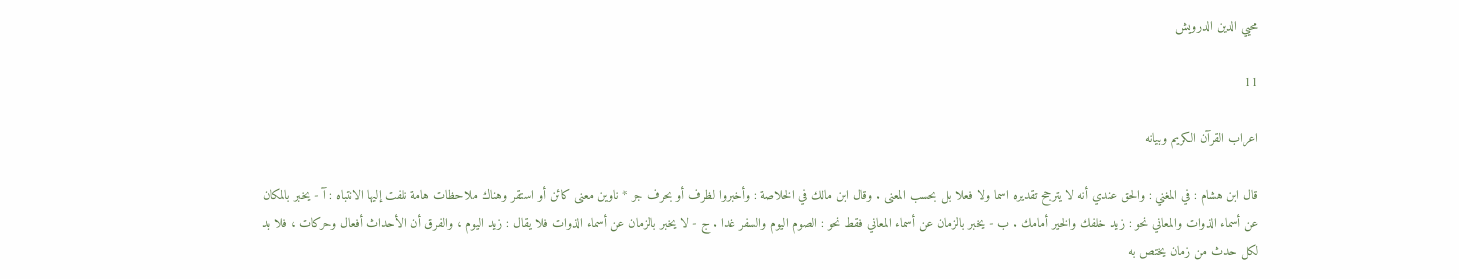محيي الدين الدرويش

11

اعراب القرآن الكريم وبيانه

قال ابن هشام : في المغني : والحق عندي أنه لا يترجح تقديره اسما ولا فعلا بل بحسب المعنى . وقال ابن مالك في الخلاصة : وأخبروا لظرف أو بحرف جر * ناوين معنى كائن أو استقر وهناك ملاحظات هامة نلفت إليها الانتباه : آ - يخبر بالمكان عن أسماء الذوات والمعاني نحو : زيد خلفك والخير أمامك . ب - يخبر بالزمان عن أسماء المعاني فقط نحو : الصوم اليوم والسفر غدا . ج - لا يخبر بالزمان عن أسماء الذوات فلا يقال : زيد اليوم ، والفرق أن الأحداث أفعال وحركات ، فلا بد لكل حدث من زمان يختص به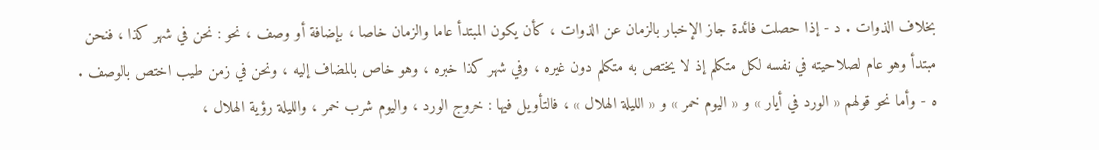بخلاف الذوات . د - إذا حصلت فائدة جاز الإخبار بالزمان عن الذوات ، كأن يكون المبتدأ عاما والزمان خاصا ، بإضافة أو وصف ، نحو : نحن في شهر كذا ، فنحن مبتدأ وهو عام لصلاحيته في نفسه لكل متكلم إذ لا يختص به متكلم دون غيره ، وفي شهر كذا خبره ، وهو خاص بالمضاف إليه ، ونحن في زمن طيب اختص بالوصف . ه - وأما نحو قولهم « الورد في أيار » و « اليوم خمر » و « الليلة الهلال » ، فالتأويل فيها : خروج الورد ، واليوم شرب خمر ، والليلة رؤية الهلال ،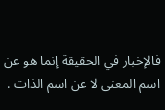فالإخبار في الحقيقة إنما هو عن اسم المعنى لا عن اسم الذات .